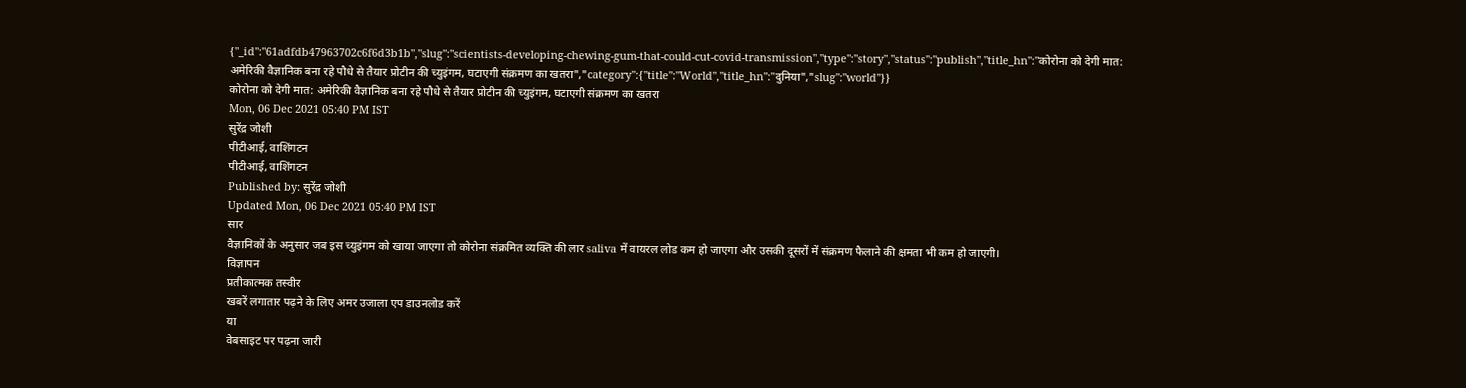{"_id":"61adfdb47963702c6f6d3b1b","slug":"scientists-developing-chewing-gum-that-could-cut-covid-transmission","type":"story","status":"publish","title_hn":"कोरोना को देगी मात: अमेरिकी वैज्ञानिक बना रहे पौधे से तैयार प्रोटीन की च्युइंगम, घटाएगी संक्रमण का खतरा","category":{"title":"World","title_hn":"दुनिया","slug":"world"}}
कोरोना को देगी मात: अमेरिकी वैज्ञानिक बना रहे पौधे से तैयार प्रोटीन की च्युइंगम, घटाएगी संक्रमण का खतरा
Mon, 06 Dec 2021 05:40 PM IST
सुरेंद्र जोशी
पीटीआई, वाशिंगटन
पीटीआई, वाशिंगटन
Published by: सुरेंद्र जोशी
Updated Mon, 06 Dec 2021 05:40 PM IST
सार
वैज्ञानिकों के अनुसार जब इस च्युइंगम को खाया जाएगा तो कोरोना संक्रमित व्यक्ति की लार saliva में वायरल लोड कम हो जाएगा और उसकी दूसरों में संक्रमण फैलाने की क्षमता भी कम हो जाएगी।
विज्ञापन
प्रतीकात्मक तस्वीर
खबरें लगातार पढ़ने के लिए अमर उजाला एप डाउनलोड करें
या
वेबसाइट पर पढ़ना जारी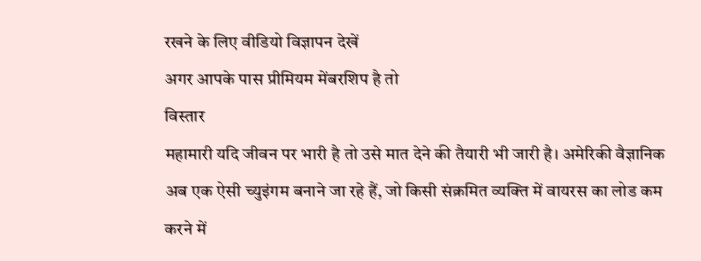रखने के लिए वीडियो विज्ञापन देखें
अगर आपके पास प्रीमियम मेंबरशिप है तो
विस्तार
महामारी यदि जीवन पर भारी है तो उसे मात देने की तैयारी भी जारी है। अमेरिकी वैज्ञानिक अब एक ऐसी च्युइंगम बनाने जा रहे हैं, जो किसी संक्रमित व्यक्ति में वायरस का लोड कम करने में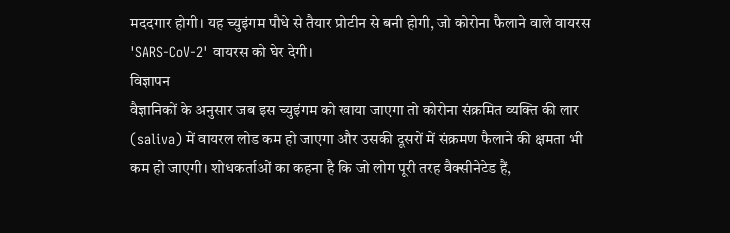मददगार होगी। यह च्युइंगम पौधे से तैयार प्रोटीन से बनी होगी, जो कोरोना फैलाने वाले वायरस 'SARS-CoV-2' वायरस को घेर देगी।
विज्ञापन
वैज्ञानिकों के अनुसार जब इस च्युइंगम को खाया जाएगा तो कोरोना संक्रमित व्यक्ति की लार (saliva) में वायरल लोड कम हो जाएगा और उसकी दूसरों में संक्रमण फैलाने की क्षमता भी कम हो जाएगी। शोधकर्ताओं का कहना है कि जो लोग पूरी तरह वैक्सीनेटेड हैं,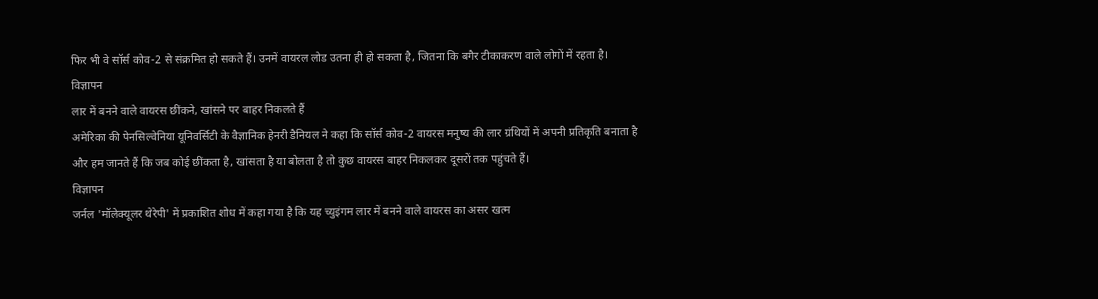फिर भी वे सॉर्स कोव-2 से संक्रमित हो सकते हैं। उनमें वायरल लोड उतना ही हो सकता है, जितना कि बगैर टीकाकरण वाले लोगों में रहता है।
विज्ञापन
लार में बनने वाले वायरस छींकने, खांसने पर बाहर निकलते हैं
अमेरिका की पेनसिल्वेनिया यूनिवर्सिटी के वैज्ञानिक हेनरी डैनियल ने कहा कि सॉर्स कोव-2 वायरस मनुष्य की लार ग्रंथियों में अपनी प्रतिकृति बनाता है और हम जानते हैं कि जब कोई छींकता है, खांसता है या बोलता है तो कुछ वायरस बाहर निकलकर दूसरों तक पहुंचते हैं।
विज्ञापन
जर्नल 'मॉलेक्यूलर थेरेपी' में प्रकाशित शोध में कहा गया है कि यह च्युइंगम लार में बनने वाले वायरस का असर खत्म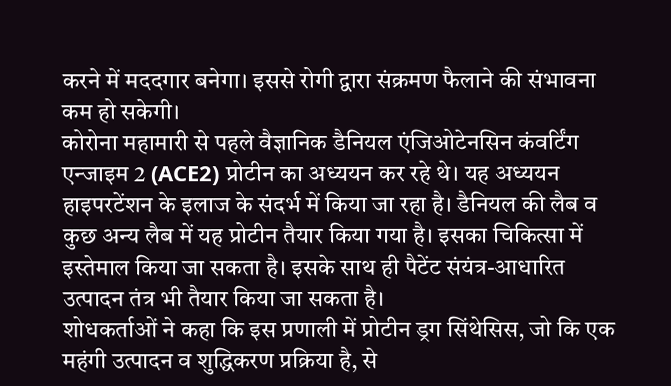करने में मददगार बनेगा। इससे रोगी द्वारा संक्रमण फैलाने की संभावना कम हो सकेगी।
कोरोना महामारी से पहले वैज्ञानिक डैनियल एंजिओटेनसिन कंवर्टिंग एन्जाइम 2 (ACE2) प्रोटीन का अध्ययन कर रहे थे। यह अध्ययन हाइपरटेंशन के इलाज के संदर्भ में किया जा रहा है। डैनियल की लैब व कुछ अन्य लैब में यह प्रोटीन तैयार किया गया है। इसका चिकित्सा में इस्तेमाल किया जा सकता है। इसके साथ ही पैटेंट संयंत्र-आधारित उत्पादन तंत्र भी तैयार किया जा सकता है।
शोधकर्ताओं ने कहा कि इस प्रणाली में प्रोटीन ड्रग सिंथेसिस, जो कि एक महंगी उत्पादन व शुद्धिकरण प्रक्रिया है, से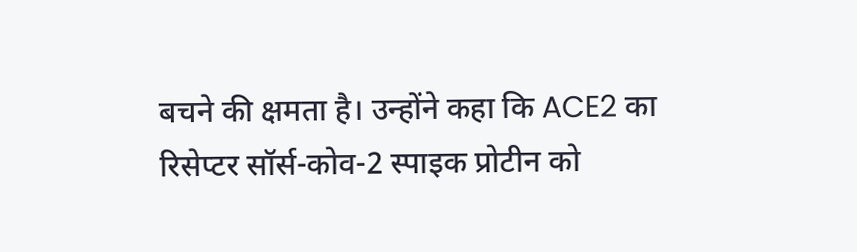बचने की क्षमता है। उन्होंने कहा कि ACE2 का रिसेप्टर सॉर्स-कोव-2 स्पाइक प्रोटीन को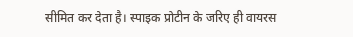सीमित कर देता है। स्पाइक प्रोटीन के जरिए ही वायरस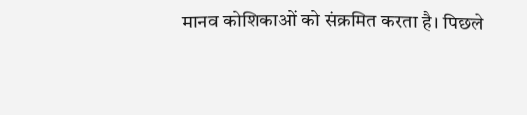मानव कोशिकाओं को संक्रमित करता है। पिछले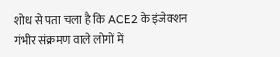शोध से पता चला है कि ACE2 के इंजेक्शन गंभीर संक्रमण वाले लोगों में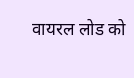वायरल लोड को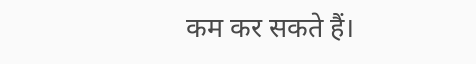कम कर सकते हैं।